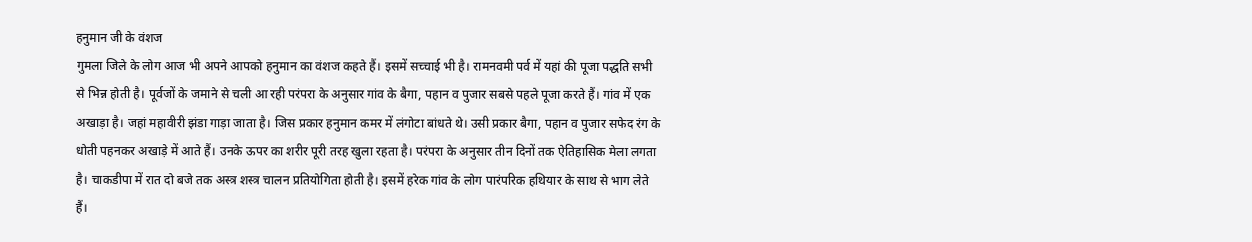हनुमान जी के वंशज
गुमला जिले के लोग आज भी अपने आपको हनुमान का वंशज कहते हैं। इसमें सच्चाई भी है। रामनवमी पर्व में यहां की पूजा पद्धति सभी से भिन्न होती है। पूर्वजों के जमाने से चली आ रही परंपरा के अनुसार गांव के बैगा, पहान व पुजार सबसे पहले पूजा करते हैं। गांव में एक अखाड़ा है। जहां महावीरी झंडा गाड़ा जाता है। जिस प्रकार हनुमान कमर में लंगोटा बांधते थे। उसी प्रकार बैगा, पहान व पुजार सफेद रंग के धोती पहनकर अखाड़े में आते हैं। उनके ऊपर का शरीर पूरी तरह खुला रहता है। परंपरा के अनुसार तीन दिनों तक ऐतिहासिक मेला लगता है। चाकडीपा में रात दो बजे तक अस्त्र शस्त्र चालन प्रतियोगिता होती है। इसमें हरेक गांव के लोग पारंपरिक हथियार के साथ से भाग लेते हैं।